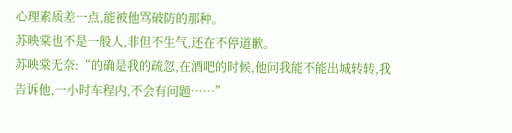心理素质差一点,能被他骂破防的那种。
苏映棠也不是一般人,非但不生气,还在不停道歉。
苏映棠无奈:“的确是我的疏忽,在酒吧的时候,他问我能不能出城转转,我告诉他,一小时车程内,不会有问题……”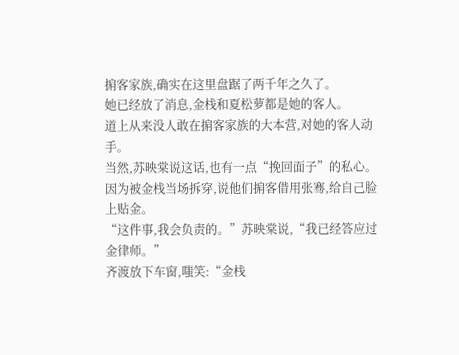掮客家族,确实在这里盘踞了两千年之久了。
她已经放了消息,金栈和夏松萝都是她的客人。
道上从来没人敢在掮客家族的大本营,对她的客人动手。
当然,苏映棠说这话,也有一点“挽回面子”的私心。
因为被金栈当场拆穿,说他们掮客借用张骞,给自己脸上贴金。
“这件事,我会负责的。”苏映棠说,“我已经答应过金律师。”
齐渡放下车窗,嗤笑:“金栈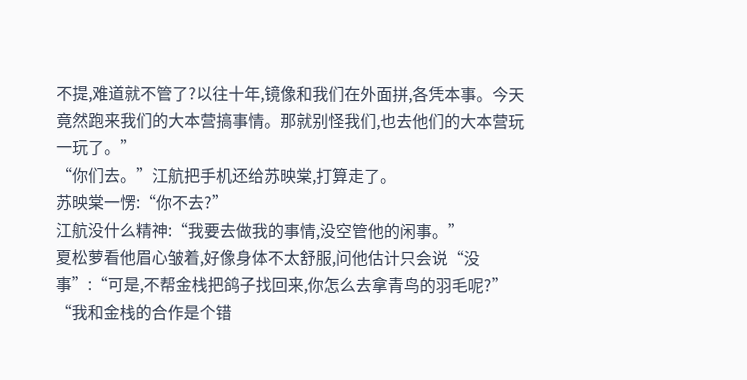不提,难道就不管了?以往十年,镜像和我们在外面拼,各凭本事。今天竟然跑来我们的大本营搞事情。那就别怪我们,也去他们的大本营玩一玩了。”
“你们去。”江航把手机还给苏映棠,打算走了。
苏映棠一愣:“你不去?”
江航没什么精神:“我要去做我的事情,没空管他的闲事。”
夏松萝看他眉心皱着,好像身体不太舒服,问他估计只会说“没事”:“可是,不帮金栈把鸽子找回来,你怎么去拿青鸟的羽毛呢?”
“我和金栈的合作是个错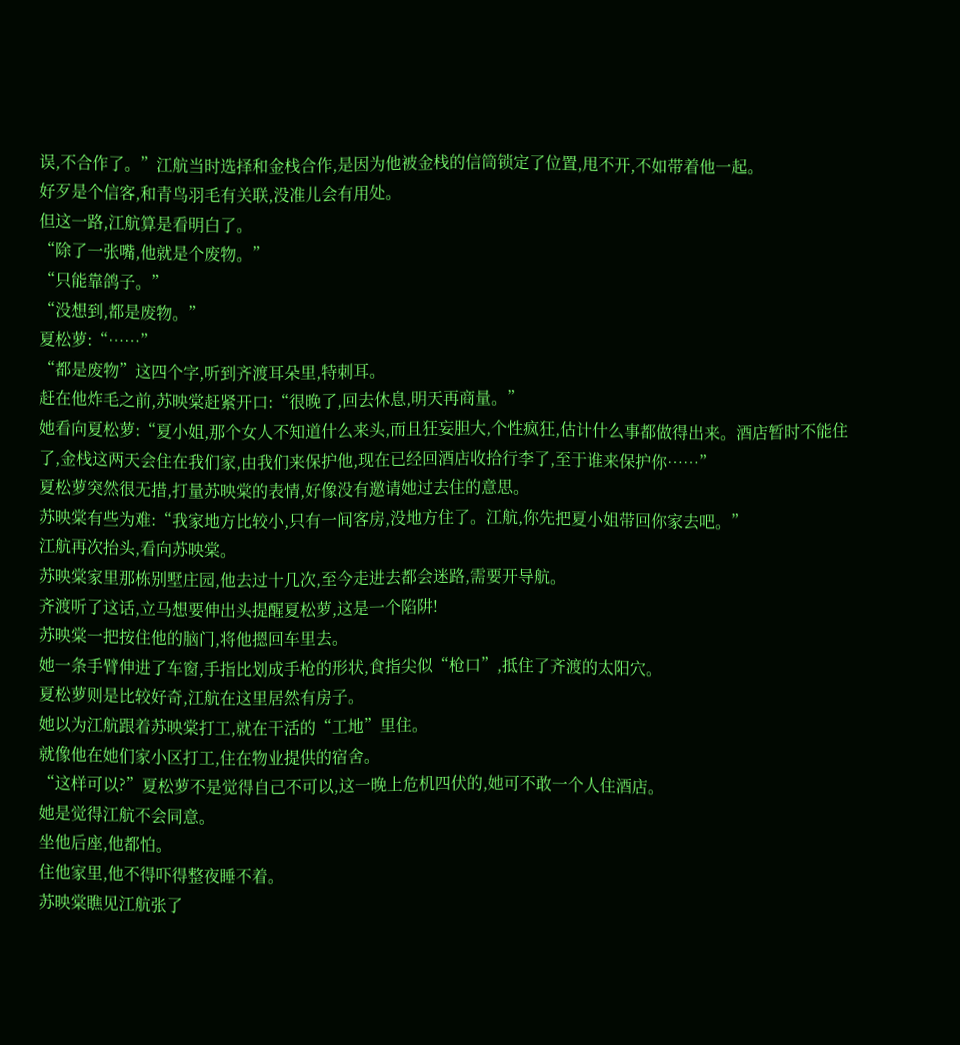误,不合作了。”江航当时选择和金栈合作,是因为他被金栈的信筒锁定了位置,甩不开,不如带着他一起。
好歹是个信客,和青鸟羽毛有关联,没准儿会有用处。
但这一路,江航算是看明白了。
“除了一张嘴,他就是个废物。”
“只能靠鸽子。”
“没想到,都是废物。”
夏松萝:“……”
“都是废物”这四个字,听到齐渡耳朵里,特刺耳。
赶在他炸毛之前,苏映棠赶紧开口:“很晚了,回去休息,明天再商量。”
她看向夏松萝:“夏小姐,那个女人不知道什么来头,而且狂妄胆大,个性疯狂,估计什么事都做得出来。酒店暂时不能住了,金栈这两天会住在我们家,由我们来保护他,现在已经回酒店收拾行李了,至于谁来保护你……”
夏松萝突然很无措,打量苏映棠的表情,好像没有邀请她过去住的意思。
苏映棠有些为难:“我家地方比较小,只有一间客房,没地方住了。江航,你先把夏小姐带回你家去吧。”
江航再次抬头,看向苏映棠。
苏映棠家里那栋别墅庄园,他去过十几次,至今走进去都会迷路,需要开导航。
齐渡听了这话,立马想要伸出头提醒夏松萝,这是一个陷阱!
苏映棠一把按住他的脑门,将他摁回车里去。
她一条手臂伸进了车窗,手指比划成手枪的形状,食指尖似“枪口”,抵住了齐渡的太阳穴。
夏松萝则是比较好奇,江航在这里居然有房子。
她以为江航跟着苏映棠打工,就在干活的“工地”里住。
就像他在她们家小区打工,住在物业提供的宿舍。
“这样可以?”夏松萝不是觉得自己不可以,这一晚上危机四伏的,她可不敢一个人住酒店。
她是觉得江航不会同意。
坐他后座,他都怕。
住他家里,他不得吓得整夜睡不着。
苏映棠瞧见江航张了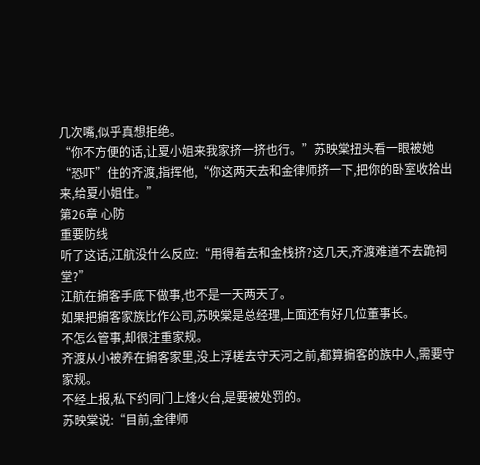几次嘴,似乎真想拒绝。
“你不方便的话,让夏小姐来我家挤一挤也行。”苏映棠扭头看一眼被她“恐吓”住的齐渡,指挥他,“你这两天去和金律师挤一下,把你的卧室收拾出来,给夏小姐住。”
第26章 心防
重要防线
听了这话,江航没什么反应:“用得着去和金栈挤?这几天,齐渡难道不去跪祠堂?”
江航在掮客手底下做事,也不是一天两天了。
如果把掮客家族比作公司,苏映棠是总经理,上面还有好几位董事长。
不怎么管事,却很注重家规。
齐渡从小被养在掮客家里,没上浮槎去守天河之前,都算掮客的族中人,需要守家规。
不经上报,私下约同门上烽火台,是要被处罚的。
苏映棠说:“目前,金律师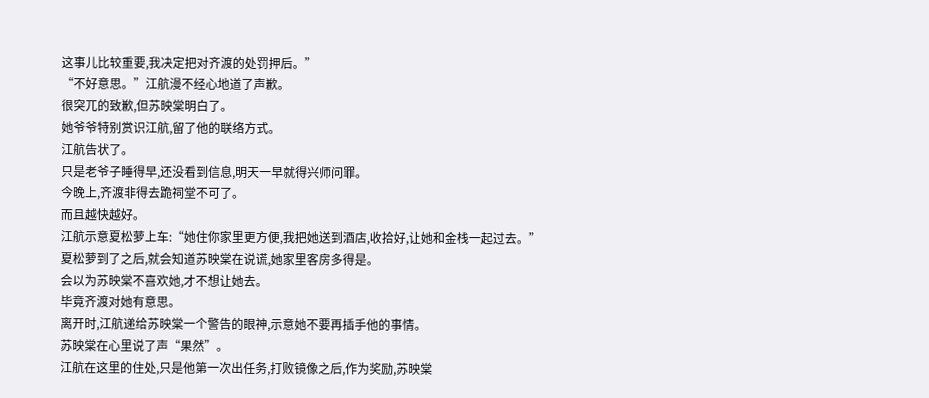这事儿比较重要,我决定把对齐渡的处罚押后。”
“不好意思。”江航漫不经心地道了声歉。
很突兀的致歉,但苏映棠明白了。
她爷爷特别赏识江航,留了他的联络方式。
江航告状了。
只是老爷子睡得早,还没看到信息,明天一早就得兴师问罪。
今晚上,齐渡非得去跪祠堂不可了。
而且越快越好。
江航示意夏松萝上车:“她住你家里更方便,我把她送到酒店,收拾好,让她和金栈一起过去。”
夏松萝到了之后,就会知道苏映棠在说谎,她家里客房多得是。
会以为苏映棠不喜欢她,才不想让她去。
毕竟齐渡对她有意思。
离开时,江航递给苏映棠一个警告的眼神,示意她不要再插手他的事情。
苏映棠在心里说了声“果然”。
江航在这里的住处,只是他第一次出任务,打败镜像之后,作为奖励,苏映棠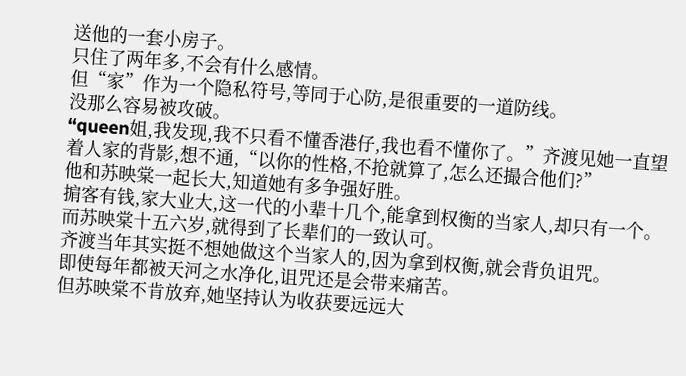送他的一套小房子。
只住了两年多,不会有什么感情。
但“家”作为一个隐私符号,等同于心防,是很重要的一道防线。
没那么容易被攻破。
“queen姐,我发现,我不只看不懂香港仔,我也看不懂你了。”齐渡见她一直望着人家的背影,想不通,“以你的性格,不抢就算了,怎么还撮合他们?”
他和苏映棠一起长大,知道她有多争强好胜。
掮客有钱,家大业大,这一代的小辈十几个,能拿到权衡的当家人,却只有一个。
而苏映棠十五六岁,就得到了长辈们的一致认可。
齐渡当年其实挺不想她做这个当家人的,因为拿到权衡,就会背负诅咒。
即使每年都被天河之水净化,诅咒还是会带来痛苦。
但苏映棠不肯放弃,她坚持认为收获要远远大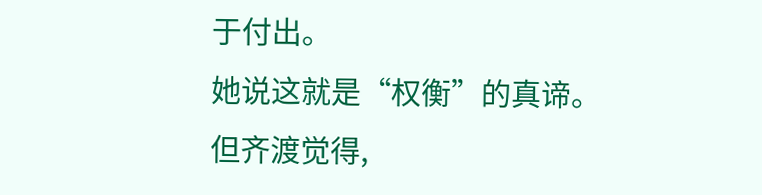于付出。
她说这就是“权衡”的真谛。
但齐渡觉得,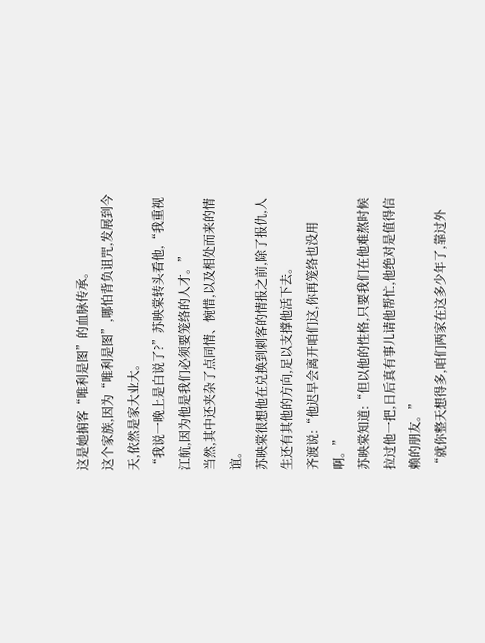这是她掮客“唯利是图”的血脉传承。
这个家族,因为“唯利是图”,哪怕背负诅咒,发展到今天,依然是家大业大。
“我说一晚上是白说了?”苏映棠转头看他,“我重视江航,因为他是我们必须要笼络的人才。”
当然,其中还夹杂了点同情、惋惜,以及相处而来的情谊。
苏映棠很想他在兑换到刺客的情报之前,除了报仇,人生还有其他的方向,足以支撑他活下去。
齐渡说:“他迟早会离开咱们这,你再笼络也没用啊。”
苏映棠知道:“但以他的性格,只要我们在他难熬时候拉过他一把,日后真有事儿请他帮忙,他绝对是值得信赖的朋友。”
“就你整天想得多,咱们两家在这多少年了,靠过外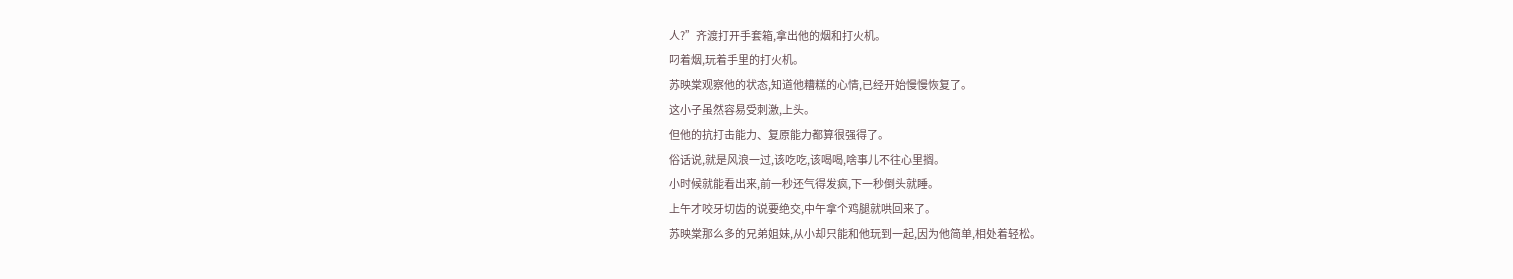人?”齐渡打开手套箱,拿出他的烟和打火机。
叼着烟,玩着手里的打火机。
苏映棠观察他的状态,知道他糟糕的心情,已经开始慢慢恢复了。
这小子虽然容易受刺激,上头。
但他的抗打击能力、复原能力都算很强得了。
俗话说,就是风浪一过,该吃吃,该喝喝,啥事儿不往心里搁。
小时候就能看出来,前一秒还气得发疯,下一秒倒头就睡。
上午才咬牙切齿的说要绝交,中午拿个鸡腿就哄回来了。
苏映棠那么多的兄弟姐妹,从小却只能和他玩到一起,因为他简单,相处着轻松。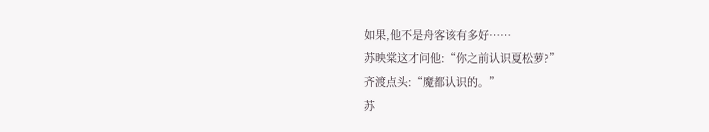如果,他不是舟客该有多好……
苏映棠这才问他:“你之前认识夏松萝?”
齐渡点头:“魔都认识的。”
苏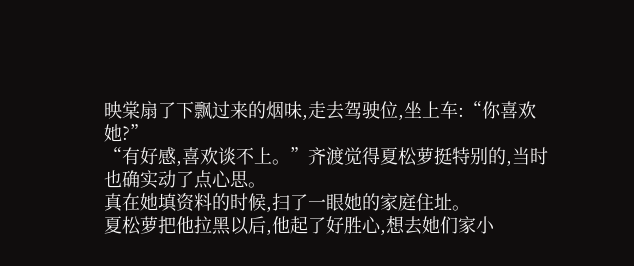映棠扇了下飘过来的烟味,走去驾驶位,坐上车:“你喜欢她?”
“有好感,喜欢谈不上。”齐渡觉得夏松萝挺特别的,当时也确实动了点心思。
真在她填资料的时候,扫了一眼她的家庭住址。
夏松萝把他拉黑以后,他起了好胜心,想去她们家小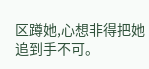区蹲她,心想非得把她追到手不可。